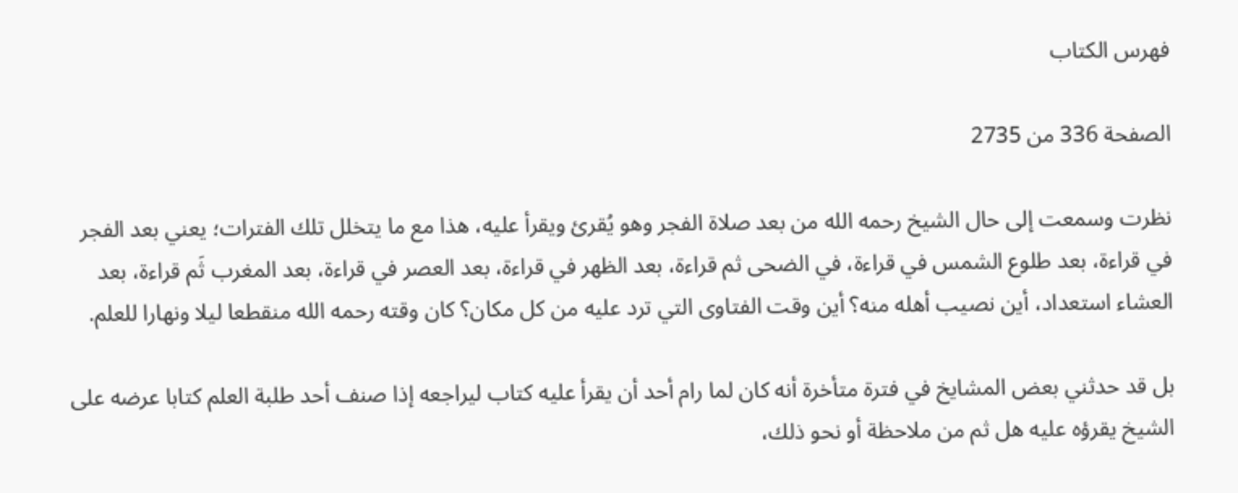فهرس الكتاب

الصفحة 336 من 2735

نظرت وسمعت إلى حال الشيخ رحمه الله من بعد صلاة الفجر وهو يُقرئ ويقرأ عليه، هذا مع ما يتخلل تلك الفترات؛ يعني بعد الفجر في قراءة، بعد طلوع الشمس في قراءة، في الضحى ثم قراءة، بعد الظهر في قراءة، بعد العصر في قراءة، بعد المغرب ثَم قراءة، بعد العشاء استعداد، أين نصيب أهله منه؟ أين وقت الفتاوى التي ترد عليه من كل مكان؟ كان وقته رحمه الله منقطعا ليلا ونهارا للعلم.

بل قد حدثني بعض المشايخ في فترة متأخرة أنه كان لما رام أحد أن يقرأ عليه كتاب ليراجعه إذا صنف أحد طلبة العلم كتابا عرضه على الشيخ يقرؤه عليه هل ثم من ملاحظة أو نحو ذلك،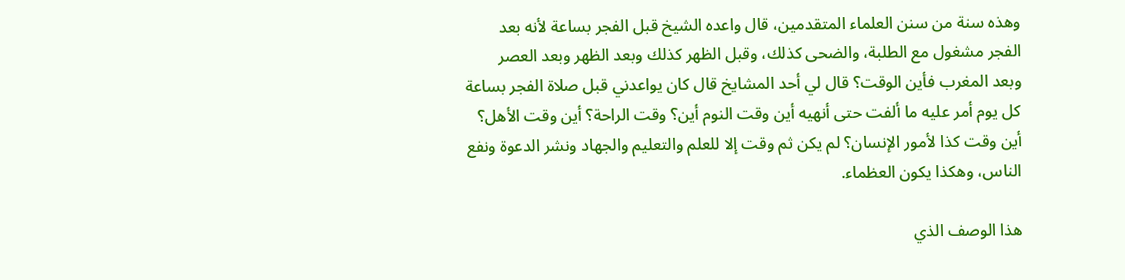وهذه سنة من سنن العلماء المتقدمين، قال واعده الشيخ قبل الفجر بساعة لأنه بعد الفجر مشغول مع الطلبة، والضحى كذلك، وقبل الظهر كذلك وبعد الظهر وبعد العصر وبعد المغرب فأين الوقت؟ قال لي أحد المشايخ قال كان يواعدني قبل صلاة الفجر بساعة كل يوم أمر عليه ما ألفت حتى أنهيه أين وقت النوم أين؟ وقت الراحة؟ أين وقت الأهل؟ أين وقت كذا لأمور الإنسان؟ لم يكن ثم وقت إلا للعلم والتعليم والجهاد ونشر الدعوة ونفع الناس، وهكذا يكون العظماء.

هذا الوصف الذي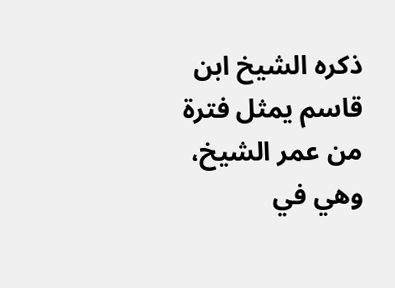ذكره الشيخ ابن قاسم يمثل فترة من عمر الشيخ، وهي في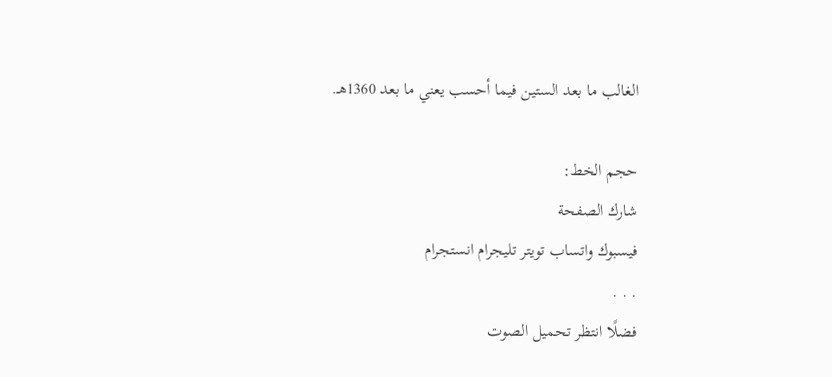الغالب ما بعد الستين فيما أحسب يعني ما بعد 1360هـ.

حجم الخط:
شارك الصفحة
فيسبوك واتساب تويتر تليجرام انستجرام
. . .
فضلًا انتظر تحميل الصوت